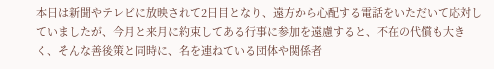本日は新聞やテレビに放映されて2日目となり、遠方から心配する電話をいただいて応対していましたが、今月と来月に約束してある行事に参加を遠慮すると、不在の代償も大きく、そんな善後策と同時に、名を連ねている団体や関係者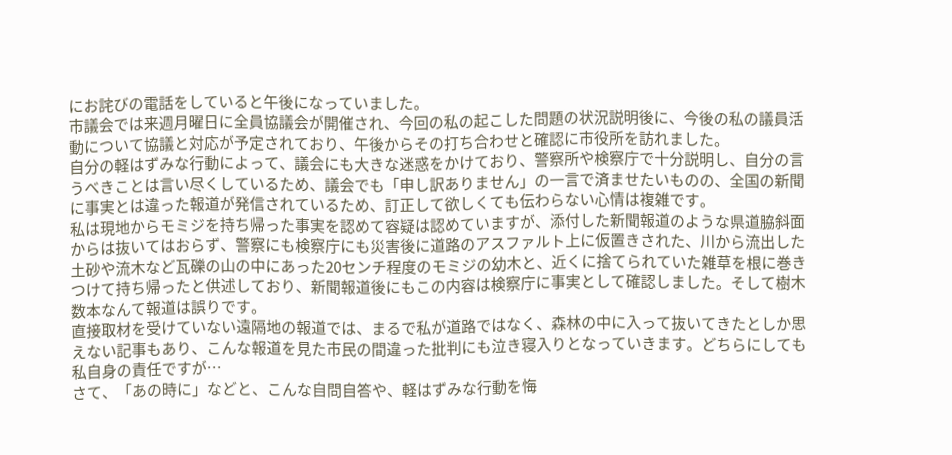にお詫びの電話をしていると午後になっていました。
市議会では来週月曜日に全員協議会が開催され、今回の私の起こした問題の状況説明後に、今後の私の議員活動について協議と対応が予定されており、午後からその打ち合わせと確認に市役所を訪れました。
自分の軽はずみな行動によって、議会にも大きな迷惑をかけており、警察所や検察庁で十分説明し、自分の言うべきことは言い尽くしているため、議会でも「申し訳ありません」の一言で済ませたいものの、全国の新聞に事実とは違った報道が発信されているため、訂正して欲しくても伝わらない心情は複雑です。
私は現地からモミジを持ち帰った事実を認めて容疑は認めていますが、添付した新聞報道のような県道脇斜面からは抜いてはおらず、警察にも検察庁にも災害後に道路のアスファルト上に仮置きされた、川から流出した土砂や流木など瓦礫の山の中にあった20センチ程度のモミジの幼木と、近くに捨てられていた雑草を根に巻きつけて持ち帰ったと供述しており、新聞報道後にもこの内容は検察庁に事実として確認しました。そして樹木数本なんて報道は誤りです。
直接取材を受けていない遠隔地の報道では、まるで私が道路ではなく、森林の中に入って抜いてきたとしか思えない記事もあり、こんな報道を見た市民の間違った批判にも泣き寝入りとなっていきます。どちらにしても私自身の責任ですが…
さて、「あの時に」などと、こんな自問自答や、軽はずみな行動を悔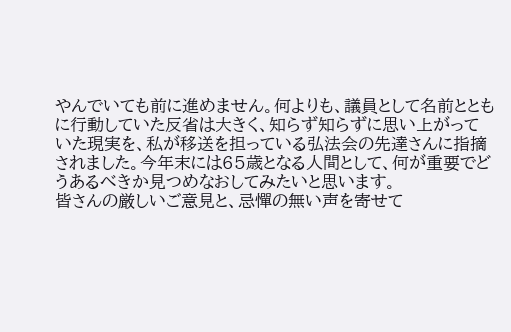やんでいても前に進めません。何よりも、議員として名前とともに行動していた反省は大きく、知らず知らずに思い上がっていた現実を、私が移送を担っている弘法会の先達さんに指摘されました。今年末には65歳となる人間として、何が重要でどうあるべきか見つめなおしてみたいと思います。
皆さんの厳しいご意見と、忌憚の無い声を寄せて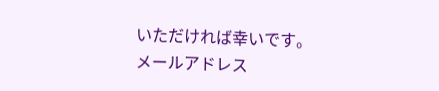いただければ幸いです。
メールアドレス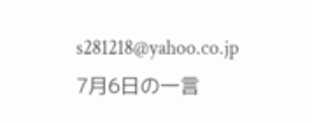s281218@yahoo.co.jp
7月6日の一言